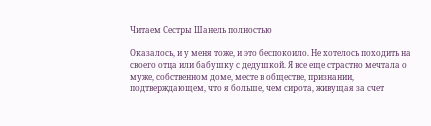Читаем Сестры Шанель полностью

Оказалось, и у меня тоже, и это беспокоило. Не хотелось походить на своего отца или бабушку с дедушкой. Я все еще страстно мечтала о муже, собственном доме, месте в обществе, признании, подтверждающем, что я больше, чем сирота, живущая за счет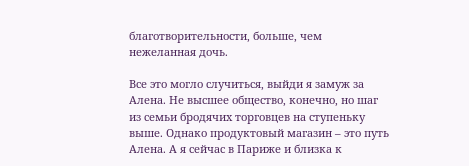благотворительности, больше, чем нежеланная дочь.

Все это могло случиться, выйди я замуж за Алена. Не высшее общество, конечно, но шаг из семьи бродячих торговцев на ступеньку выше. Однако продуктовый магазин – это путь Алена. А я сейчас в Париже и близка к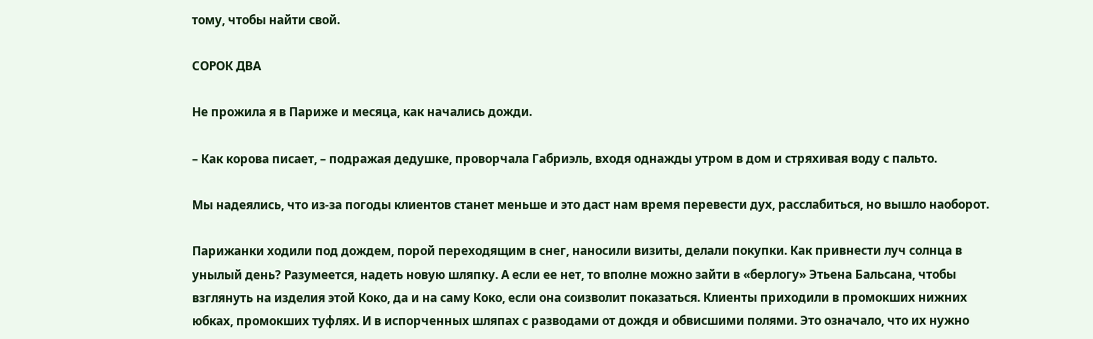тому, чтобы найти свой.

СОРОК ДВА

Не прожила я в Париже и месяца, как начались дожди.

– Как корова писает, – подражая дедушке, проворчала Габриэль, входя однажды утром в дом и стряхивая воду с пальто.

Мы надеялись, что из-за погоды клиентов станет меньше и это даст нам время перевести дух, расслабиться, но вышло наоборот.

Парижанки ходили под дождем, порой переходящим в снег, наносили визиты, делали покупки. Как привнести луч солнца в унылый день? Разумеется, надеть новую шляпку. А если ее нет, то вполне можно зайти в «берлогу» Этьена Бальсана, чтобы взглянуть на изделия этой Коко, да и на саму Коко, если она соизволит показаться. Клиенты приходили в промокших нижних юбках, промокших туфлях. И в испорченных шляпах с разводами от дождя и обвисшими полями. Это означало, что их нужно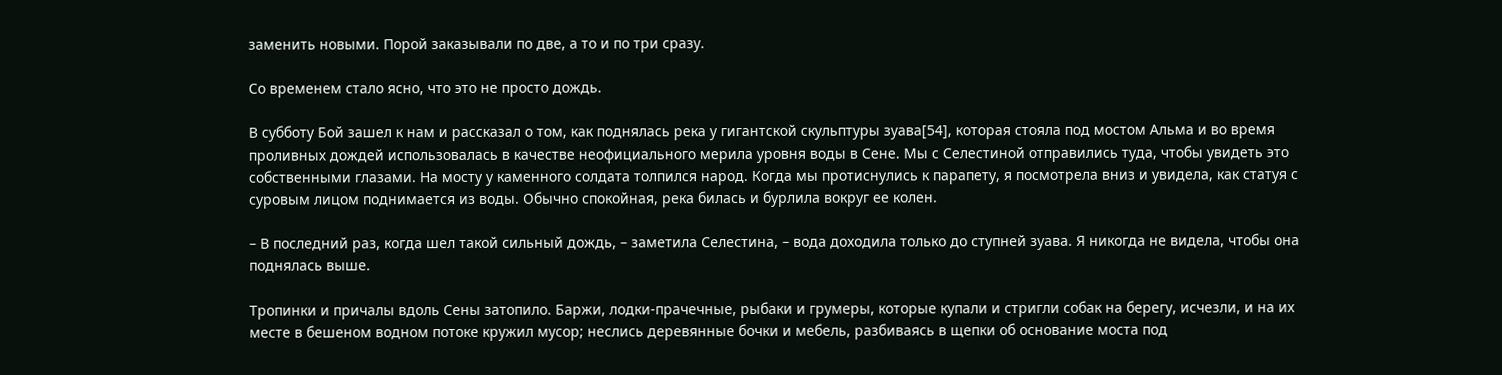заменить новыми. Порой заказывали по две, а то и по три сразу.

Со временем стало ясно, что это не просто дождь.

В субботу Бой зашел к нам и рассказал о том, как поднялась река у гигантской скульптуры зуава[54], которая стояла под мостом Альма и во время проливных дождей использовалась в качестве неофициального мерила уровня воды в Сене. Мы с Селестиной отправились туда, чтобы увидеть это собственными глазами. На мосту у каменного солдата толпился народ. Когда мы протиснулись к парапету, я посмотрела вниз и увидела, как статуя с суровым лицом поднимается из воды. Обычно спокойная, река билась и бурлила вокруг ее колен.

– В последний раз, когда шел такой сильный дождь, – заметила Селестина, – вода доходила только до ступней зуава. Я никогда не видела, чтобы она поднялась выше.

Тропинки и причалы вдоль Сены затопило. Баржи, лодки-прачечные, рыбаки и грумеры, которые купали и стригли собак на берегу, исчезли, и на их месте в бешеном водном потоке кружил мусор; неслись деревянные бочки и мебель, разбиваясь в щепки об основание моста под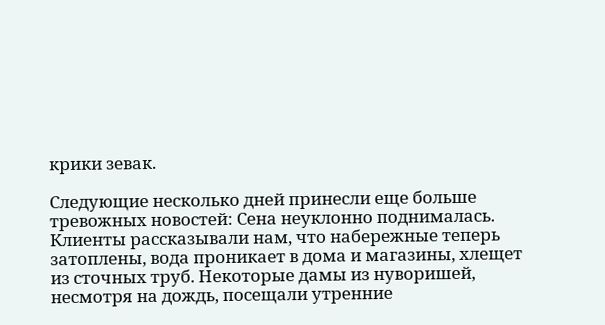крики зевак.

Следующие несколько дней принесли еще больше тревожных новостей: Сена неуклонно поднималась. Клиенты рассказывали нам, что набережные теперь затоплены, вода проникает в дома и магазины, хлещет из сточных труб. Некоторые дамы из нуворишей, несмотря на дождь, посещали утренние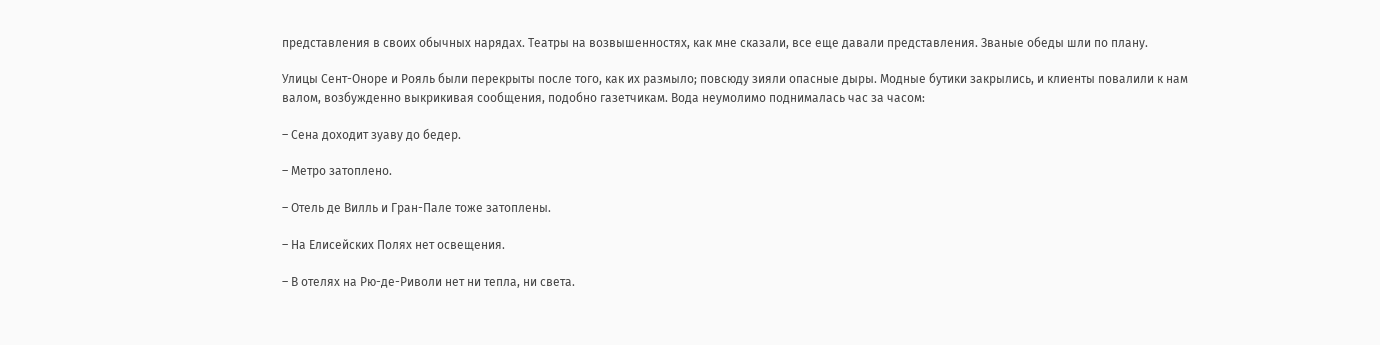представления в своих обычных нарядах. Театры на возвышенностях, как мне сказали, все еще давали представления. Званые обеды шли по плану.

Улицы Сент-Оноре и Рояль были перекрыты после того, как их размыло; повсюду зияли опасные дыры. Модные бутики закрылись, и клиенты повалили к нам валом, возбужденно выкрикивая сообщения, подобно газетчикам. Вода неумолимо поднималась час за часом:

– Сена доходит зуаву до бедер.

– Метро затоплено.

– Отель де Вилль и Гран-Пале тоже затоплены.

– На Елисейских Полях нет освещения.

– В отелях на Рю-де-Риволи нет ни тепла, ни света.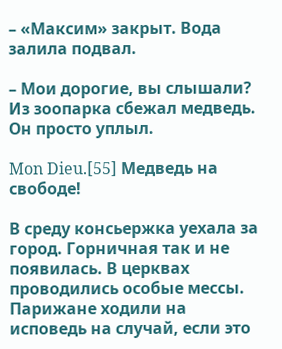– «Максим» закрыт. Вода залила подвал.

– Мои дорогие, вы слышали? Из зоопарка сбежал медведь. Он просто уплыл.

Mon Dieu.[55] Медведь на свободе!

В среду консьержка уехала за город. Горничная так и не появилась. В церквах проводились особые мессы. Парижане ходили на исповедь на случай, если это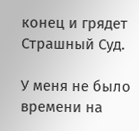конец и грядет Страшный Суд.

У меня не было времени на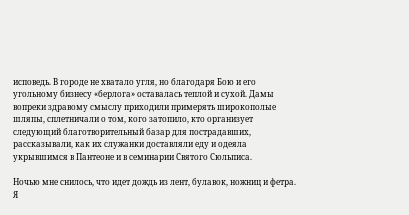исповедь. В городе не хватало угля, но благодаря Бою и его угольному бизнесу «берлога» оставалась теплой и сухой. Дамы вопреки здравому смыслу приходили примерять широкополые шляпы, сплетничали о том, кого затопило, кто организует следующий благотворительный базар для пострадавших, рассказывали, как их служанки доставляли еду и одеяла укрывшимся в Пантеоне и в семинарии Святого Сюльписа.

Ночью мне снилось, что идет дождь из лент, булавок, ножниц и фетра. Я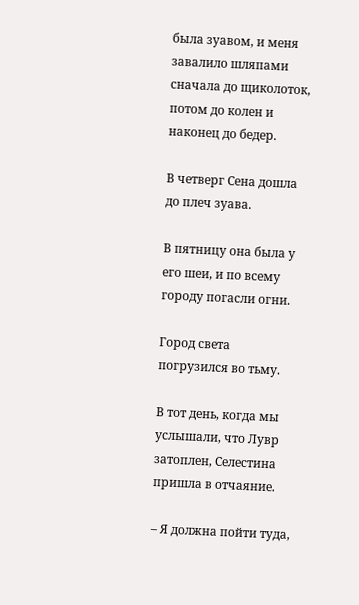была зуавом, и меня завалило шляпами сначала до щиколоток, потом до колен и наконец до бедер.

В четверг Сена дошла до плеч зуава.

В пятницу она была у его шеи, и по всему городу погасли огни.

Город света погрузился во тьму.

В тот день, когда мы услышали, что Лувр затоплен, Селестина пришла в отчаяние.

– Я должна пойти туда,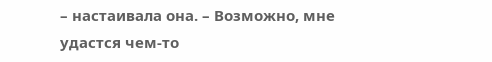– настаивала она. – Возможно, мне удастся чем-то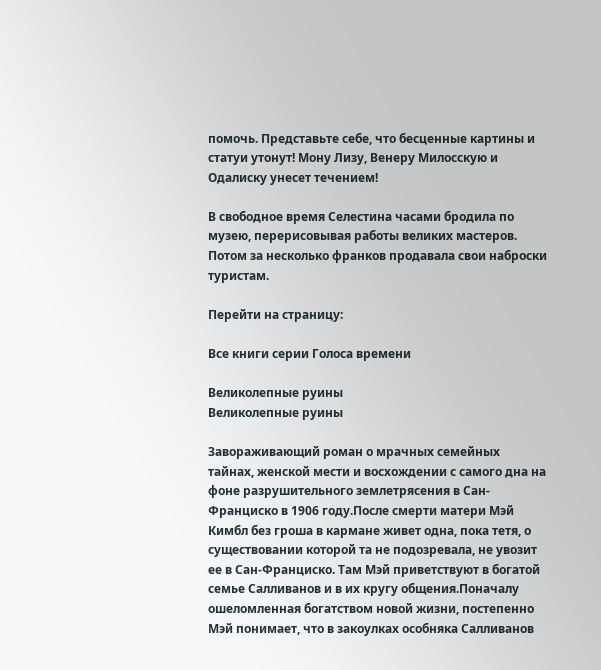помочь. Представьте себе, что бесценные картины и статуи утонут! Мону Лизу, Венеру Милосскую и Одалиску унесет течением!

В свободное время Селестина часами бродила по музею, перерисовывая работы великих мастеров. Потом за несколько франков продавала свои наброски туристам.

Перейти на страницу:

Все книги серии Голоса времени

Великолепные руины
Великолепные руины

Завораживающий роман о мрачных семейных тайнах, женской мести и восхождении с самого дна на фоне разрушительного землетрясения в Сан-Франциско в 1906 году.После смерти матери Мэй Кимбл без гроша в кармане живет одна, пока тетя, о существовании которой та не подозревала, не увозит ее в Сан-Франциско. Там Мэй приветствуют в богатой семье Салливанов и в их кругу общения.Поначалу ошеломленная богатством новой жизни, постепенно Мэй понимает, что в закоулках особняка Салливанов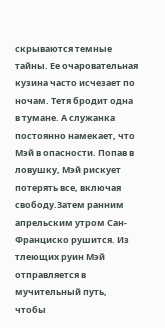скрываются темные тайны. Ее очаровательная кузина часто исчезает по ночам. Тетя бродит одна в тумане. А служанка постоянно намекает, что Мэй в опасности. Попав в ловушку, Мэй рискует потерять все, включая свободу.Затем ранним апрельским утром Сан-Франциско рушится. Из тлеющих руин Мэй отправляется в мучительный путь, чтобы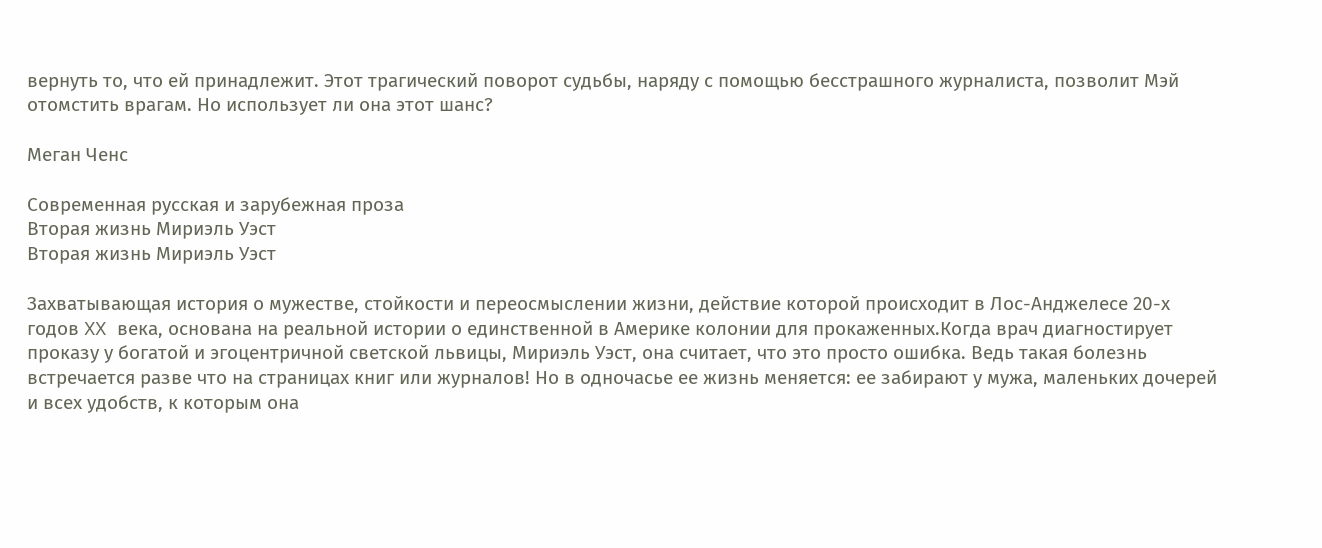вернуть то, что ей принадлежит. Этот трагический поворот судьбы, наряду с помощью бесстрашного журналиста, позволит Мэй отомстить врагам. Но использует ли она этот шанс?

Меган Ченс

Современная русская и зарубежная проза
Вторая жизнь Мириэль Уэст
Вторая жизнь Мириэль Уэст

Захватывающая история о мужестве, стойкости и переосмыслении жизни, действие которой происходит в Лос-Анджелесе 20-х годов XX века, основана на реальной истории о единственной в Америке колонии для прокаженных.Когда врач диагностирует проказу у богатой и эгоцентричной светской львицы, Мириэль Уэст, она считает, что это просто ошибка. Ведь такая болезнь встречается разве что на страницах книг или журналов! Но в одночасье ее жизнь меняется: ее забирают у мужа, маленьких дочерей и всех удобств, к которым она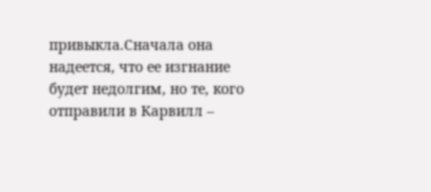привыкла.Сначала она надеется, что ее изгнание будет недолгим, но те, кого отправили в Карвилл –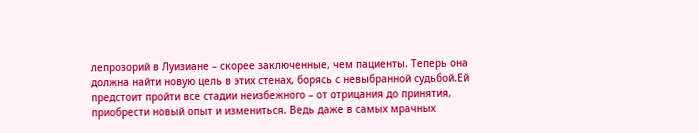лепрозорий в Луизиане – скорее заключенные, чем пациенты. Теперь она должна найти новую цель в этих стенах, борясь с невыбранной судьбой.Ей предстоит пройти все стадии неизбежного – от отрицания до принятия, приобрести новый опыт и измениться. Ведь даже в самых мрачных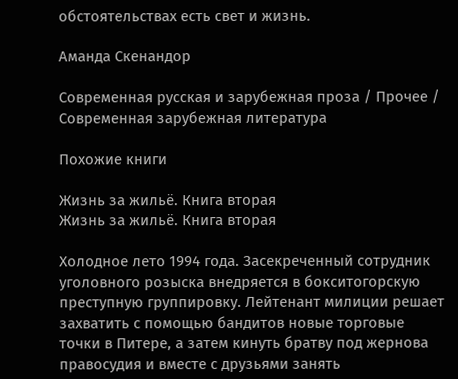обстоятельствах есть свет и жизнь.

Аманда Скенандор

Современная русская и зарубежная проза / Прочее / Современная зарубежная литература

Похожие книги

Жизнь за жильё. Книга вторая
Жизнь за жильё. Книга вторая

Холодное лето 1994 года. Засекреченный сотрудник уголовного розыска внедряется в бокситогорскую преступную группировку. Лейтенант милиции решает захватить с помощью бандитов новые торговые точки в Питере, а затем кинуть братву под жернова правосудия и вместе с друзьями занять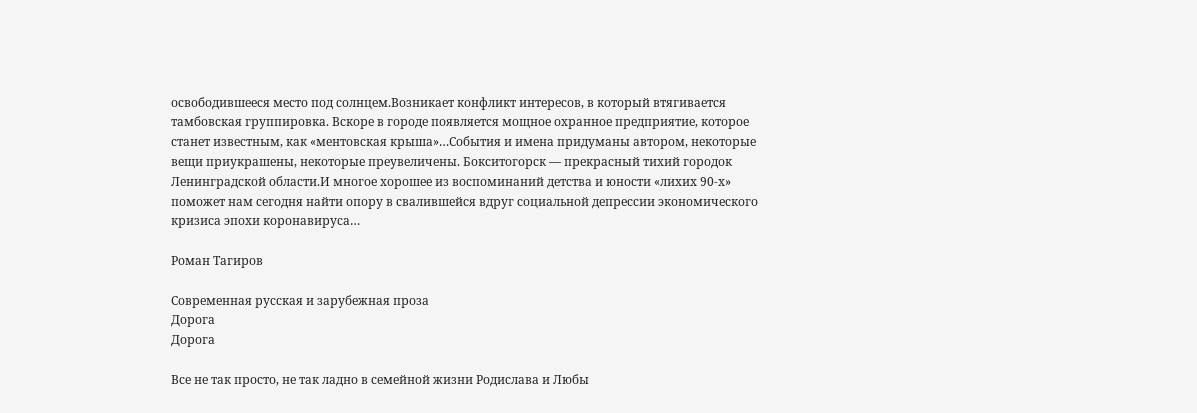освободившееся место под солнцем.Возникает конфликт интересов, в который втягивается тамбовская группировка. Вскоре в городе появляется мощное охранное предприятие, которое станет известным, как «ментовская крыша»…События и имена придуманы автором, некоторые вещи приукрашены, некоторые преувеличены. Бокситогорск — прекрасный тихий городок Ленинградской области.И многое хорошее из воспоминаний детства и юности «лихих 90-х» поможет нам сегодня найти опору в свалившейся вдруг социальной депрессии экономического кризиса эпохи коронавируса…

Роман Тагиров

Современная русская и зарубежная проза
Дорога
Дорога

Все не так просто, не так ладно в семейной жизни Родислава и Любы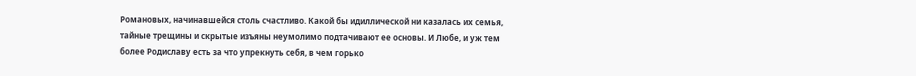Романовых, начинавшейся столь счастливо. Какой бы идиллической ни казалась их семья, тайные трещины и скрытые изъяны неумолимо подтачивают ее основы. И Любе, и уж тем более Родиславу есть за что упрекнуть себя, в чем горько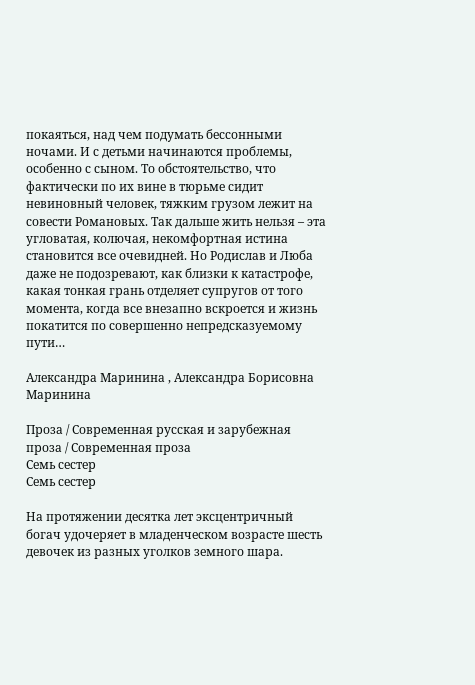покаяться, над чем подумать бессонными ночами. И с детьми начинаются проблемы, особенно с сыном. То обстоятельство, что фактически по их вине в тюрьме сидит невиновный человек, тяжким грузом лежит на совести Романовых. Так дальше жить нельзя – эта угловатая, колючая, некомфортная истина становится все очевидней. Но Родислав и Люба даже не подозревают, как близки к катастрофе, какая тонкая грань отделяет супругов от того момента, когда все внезапно вскроется и жизнь покатится по совершенно непредсказуемому пути…

Александра Маринина , Александра Борисовна Маринина

Проза / Современная русская и зарубежная проза / Современная проза
Семь сестер
Семь сестер

На протяжении десятка лет эксцентричный богач удочеряет в младенческом возрасте шесть девочек из разных уголков земного шара.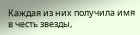Каждая из них получила имя в честь звезды,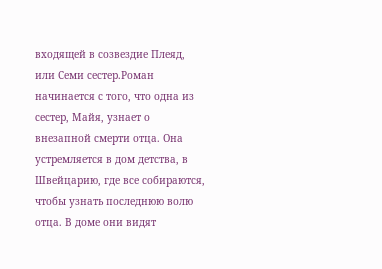входящей в созвездие Плеяд, или Семи сестер.Роман начинается с того, что одна из сестер, Майя, узнает о внезапной смерти отца. Она устремляется в дом детства, в Швейцарию, где все собираются, чтобы узнать последнюю волю отца. В доме они видят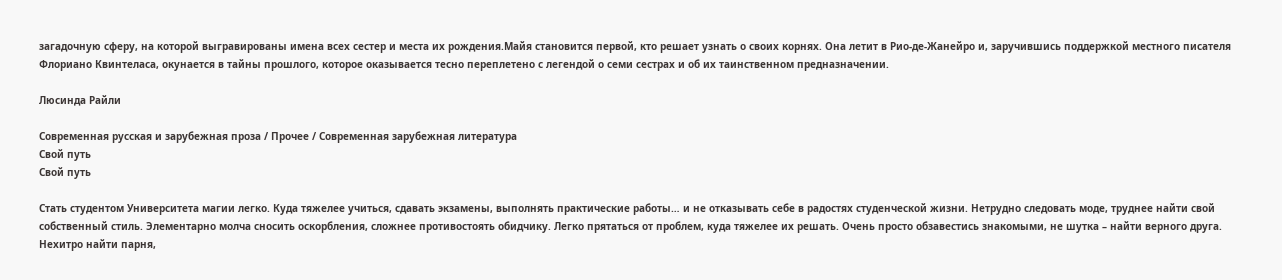загадочную сферу, на которой выгравированы имена всех сестер и места их рождения.Майя становится первой, кто решает узнать о своих корнях. Она летит в Рио-де-Жанейро и, заручившись поддержкой местного писателя Флориано Квинтеласа, окунается в тайны прошлого, которое оказывается тесно переплетено с легендой о семи сестрах и об их таинственном предназначении.

Люсинда Райли

Современная русская и зарубежная проза / Прочее / Современная зарубежная литература
Свой путь
Свой путь

Стать студентом Университета магии легко. Куда тяжелее учиться, сдавать экзамены, выполнять практические работы… и не отказывать себе в радостях студенческой жизни. Нетрудно следовать моде, труднее найти свой собственный стиль. Элементарно молча сносить оскорбления, сложнее противостоять обидчику. Легко прятаться от проблем, куда тяжелее их решать. Очень просто обзавестись знакомыми, не шутка – найти верного друга. Нехитро найти парня,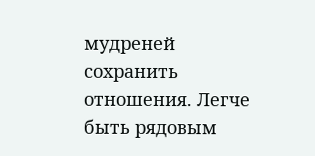мудреней сохранить отношения. Легче быть рядовым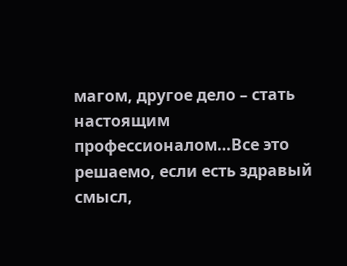магом, другое дело – стать настоящим профессионалом…Все это решаемо, если есть здравый смысл,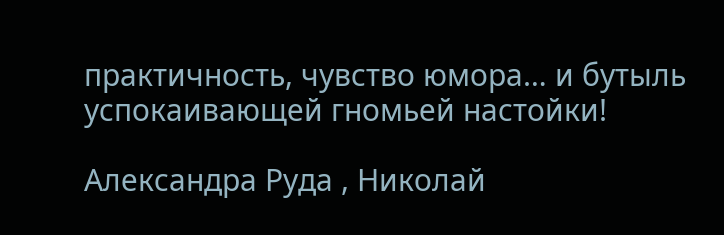практичность, чувство юмора… и бутыль успокаивающей гномьей настойки!

Александра Руда , Николай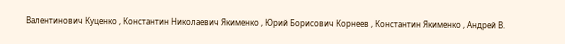Валентинович Куценко , Константин Николаевич Якименко , Юрий Борисович Корнеев , Константин Якименко , Андрей В.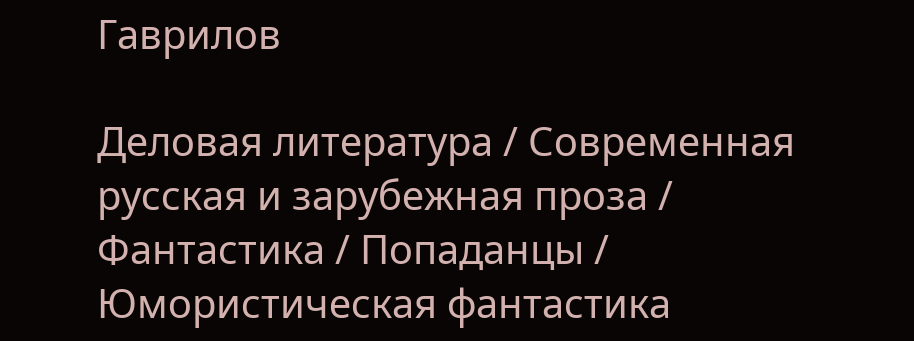Гаврилов

Деловая литература / Современная русская и зарубежная проза / Фантастика / Попаданцы / Юмористическая фантастика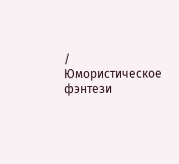/ Юмористическое фэнтези